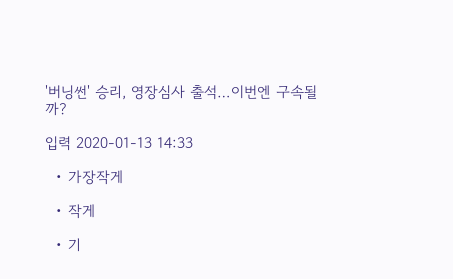'버닝썬' 승리, 영장심사 출석…이번엔 구속될까?

입력 2020-01-13 14:33

  • 가장작게

  • 작게

  • 기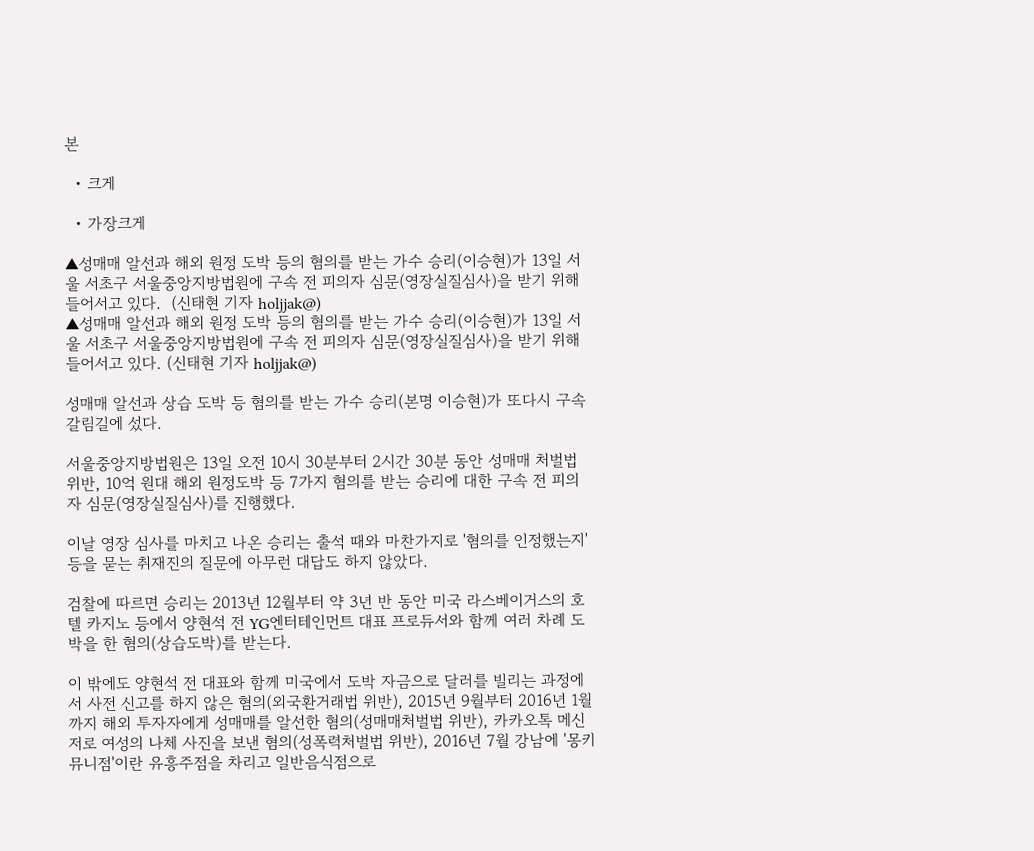본

  • 크게

  • 가장크게

▲성매매 알선과 해외 원정 도박 등의 혐의를 받는 가수 승리(이승현)가 13일 서울 서초구 서울중앙지방법원에 구속 전 피의자 심문(영장실질심사)을 받기 위해 들어서고 있다.  (신태현 기자 holjjak@)
▲성매매 알선과 해외 원정 도박 등의 혐의를 받는 가수 승리(이승현)가 13일 서울 서초구 서울중앙지방법원에 구속 전 피의자 심문(영장실질심사)을 받기 위해 들어서고 있다. (신태현 기자 holjjak@)

성매매 알선과 상습 도박 등 혐의를 받는 가수 승리(본명 이승현)가 또다시 구속 갈림길에 섰다.

서울중앙지방법원은 13일 오전 10시 30분부터 2시간 30분 동안 성매매 처벌법 위반, 10억 원대 해외 원정도박 등 7가지 혐의를 받는 승리에 대한 구속 전 피의자 심문(영장실질심사)를 진행했다.

이날 영장 심사를 마치고 나온 승리는 출석 때와 마찬가지로 '혐의를 인정했는지' 등을 묻는 취재진의 질문에 아무런 대답도 하지 않았다.

검찰에 따르면 승리는 2013년 12월부터 약 3년 반 동안 미국 라스베이거스의 호텔 카지노 등에서 양현석 전 YG엔터테인먼트 대표 프로듀서와 함께 여러 차례 도박을 한 혐의(상습도박)를 받는다.

이 밖에도 양현석 전 대표와 함께 미국에서 도박 자금으로 달러를 빌리는 과정에서 사전 신고를 하지 않은 혐의(외국환거래법 위반), 2015년 9월부터 2016년 1월까지 해외 투자자에게 성매매를 알선한 혐의(성매매처벌법 위반), 카카오톡 메신저로 여성의 나체 사진을 보낸 혐의(성폭력처벌법 위반), 2016년 7월 강남에 '몽키뮤니점'이란 유흥주점을 차리고 일반음식점으로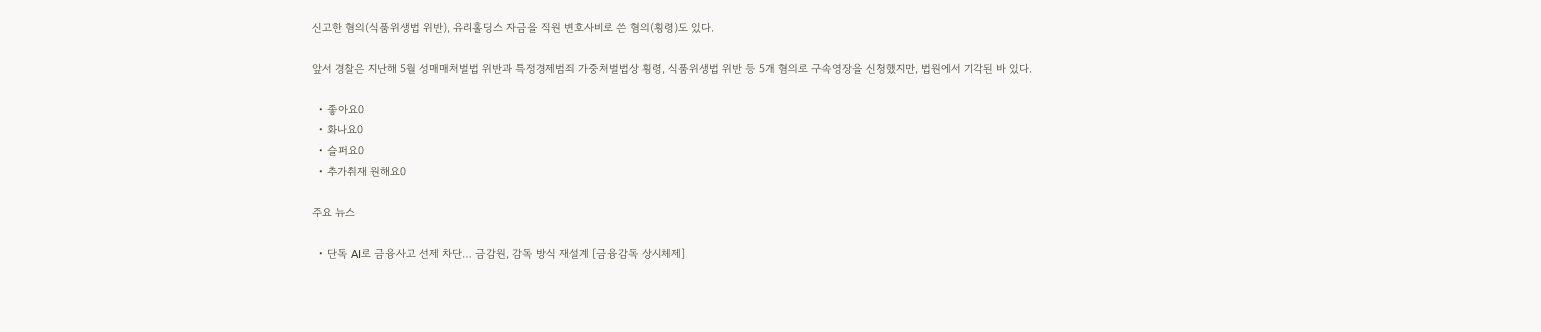신고한 혐의(식품위생법 위반), 유리홀딩스 자금을 직원 변호사비로 쓴 혐의(횡령)도 있다.

앞서 경찰은 지난해 5월 성매매처벌법 위반과 특정경제범죄 가중처벌법상 횡령, 식품위생법 위반 등 5개 혐의로 구속영장을 신청했지만, 법원에서 기각된 바 있다.

  • 좋아요0
  • 화나요0
  • 슬퍼요0
  • 추가취재 원해요0

주요 뉴스

  • 단독 AI로 금융사고 선제 차단… 금감원, 감독 방식 재설계 [금융감독 상시체제]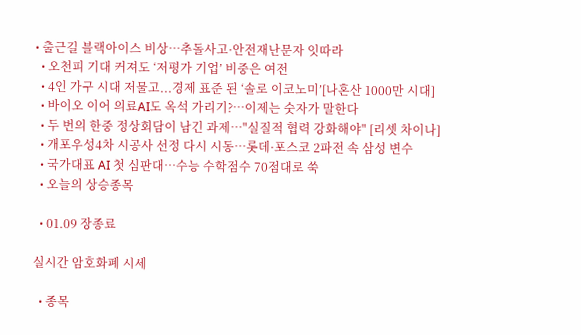• 출근길 블랙아이스 비상…추돌사고·안전재난문자 잇따라
  • 오천피 기대 커져도 ‘저평가 기업’ 비중은 여전
  • 4인 가구 시대 저물고...경제 표준 된 ‘솔로 이코노미’[나혼산 1000만 시대]
  • 바이오 이어 의료AI도 옥석 가리기?…이제는 숫자가 말한다
  • 두 번의 한중 정상회담이 남긴 과제⋯"실질적 협력 강화해야" [리셋 차이나]
  • 개포우성4차 시공사 선정 다시 시동⋯롯데·포스코 2파전 속 삼성 변수
  • 국가대표 AI 첫 심판대…수능 수학점수 70점대로 쑥
  • 오늘의 상승종목

  • 01.09 장종료

실시간 암호화폐 시세

  • 종목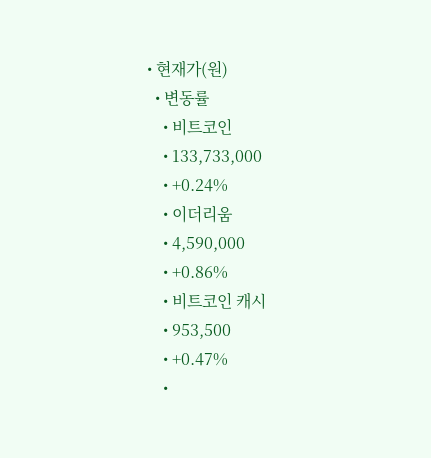• 현재가(원)
  • 변동률
    • 비트코인
    • 133,733,000
    • +0.24%
    • 이더리움
    • 4,590,000
    • +0.86%
    • 비트코인 캐시
    • 953,500
    • +0.47%
    •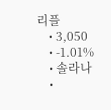리플
    • 3,050
    • -1.01%
    • 솔라나
    •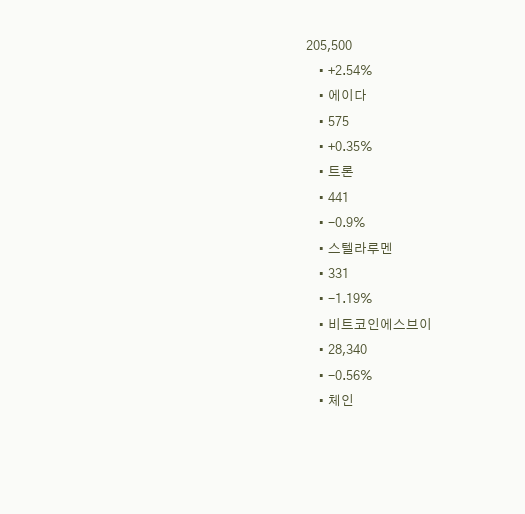205,500
    • +2.54%
    • 에이다
    • 575
    • +0.35%
    • 트론
    • 441
    • -0.9%
    • 스텔라루멘
    • 331
    • -1.19%
    • 비트코인에스브이
    • 28,340
    • -0.56%
    • 체인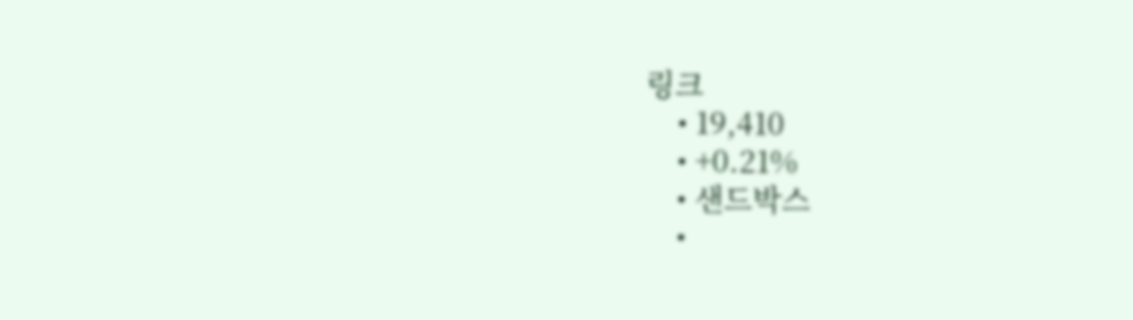링크
    • 19,410
    • +0.21%
    • 샌드박스
    •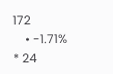172
    • -1.71%
* 24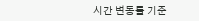시간 변동률 기준